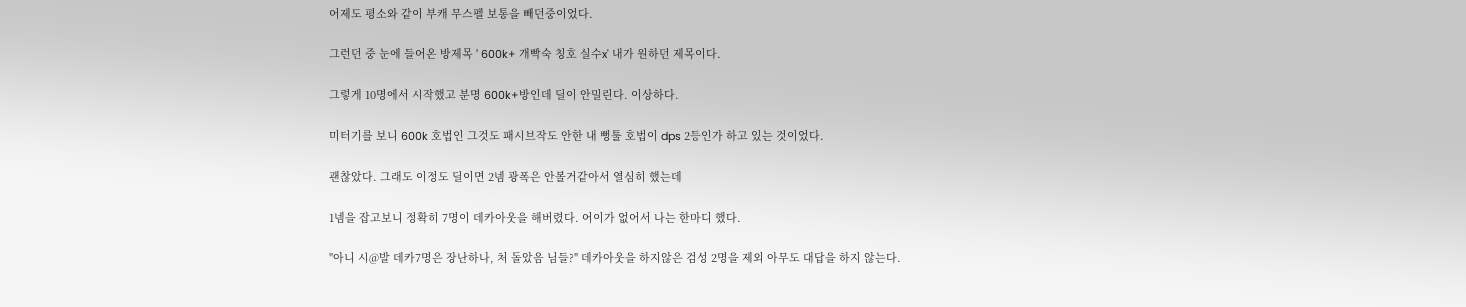어제도 평소와 같이 부캐 무스펠 보통을 빼던중이었다.

그런던 중 눈에 들어온 방제목 ' 600k+ 개빡숙 칭호 실수x' 내가 원하던 제목이다.

그렇게 10명에서 시작했고 분명 600k+방인데 딜이 안밀린다. 이상하다.

미터기를 보니 600k 호법인 그것도 패시브작도 안한 내 뻥툴 호법이 dps 2등인가 하고 있는 것이었다.

괜찮았다. 그래도 이정도 딜이면 2넴 광폭은 안볼거같아서 열심히 했는데

1넴을 잡고보니 정확히 7명이 데카아웃을 해버렸다. 어이가 없어서 나는 한마디 했다.

"아니 시@발 데카7명은 장난하나, 처 돌았음 님들?" 데카아웃을 하지않은 검성 2명을 제외 아무도 대답을 하지 않는다.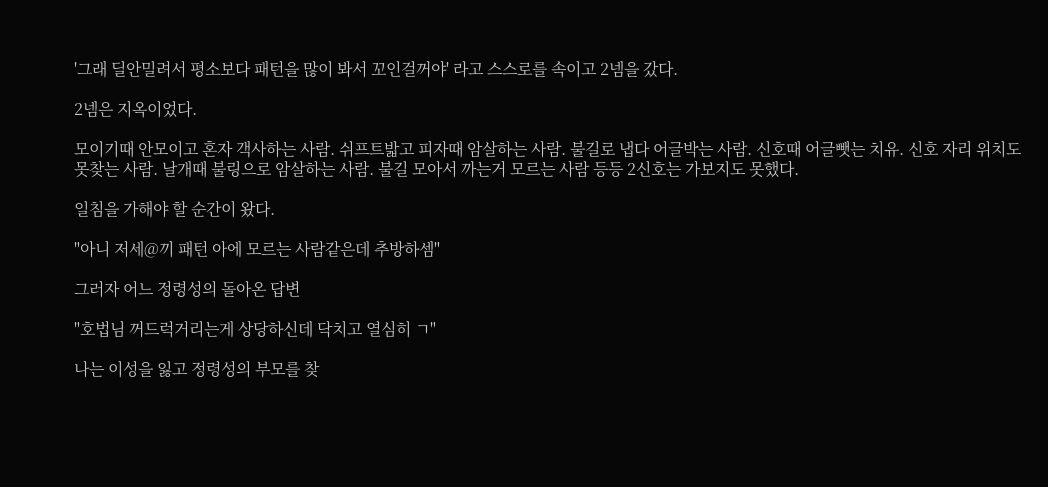'그래 딜안밀려서 평소보다 패턴을 많이 봐서 꼬인걸꺼야' 라고 스스로를 속이고 2넴을 갔다.

2넴은 지옥이었다.

모이기때 안모이고 혼자 객사하는 사람. 쉬프트밟고 피자때 암살하는 사람. 불길로 냅다 어글박는 사람. 신호때 어글뺏는 치유. 신호 자리 위치도 못찾는 사람. 날개때 불링으로 암살하는 사람. 불길 모아서 까는거 모르는 사람 등등 2신호는 가보지도 못했다.

일침을 가해야 할 순간이 왔다.

"아니 저세@끼 패턴 아에 모르는 사람같은데 추방하셈"

그러자 어느 정령성의 돌아온 답변

"호법님 꺼드럭거리는게 상당하신데 닥치고 열심히 ㄱ"

나는 이성을 잃고 정령성의 부모를 찾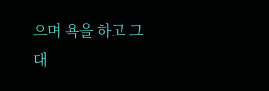으며 욕을 하고 그대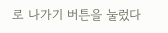로 나가기 버튼을 눌렀다